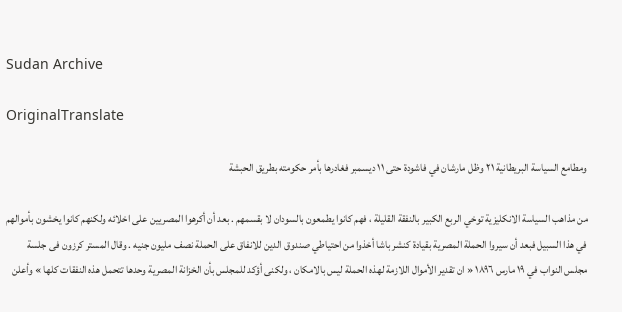Sudan Archive

OriginalTranslate

ومطامع السياسة البريطانية ۲۱ وظل مارشان في فاشودة حتى ١١ ديسمبر فغادرها بأمر حكومته بطريق الحبشة

من مذاهب السياسة الانكليزية توخي الربع الكبير بالنفقة القليلة ، فهم كانوا يطمعون بالسودان لا بقسمهم . بعد أن أكرهوا المصريين على اخلائه ولكنهم كانوا يخشون بأموالهم في هذا السبيل فبعد أن سيروا الحملة المصرية بقيادة كنشر باشا أخذوا من احتياطي صندوق الدين للانفاق على الحملة نصف مليون جنيه . وقال المستر كرزون فى جلسة مجلس النواب في ۱۹ مارس ١٨٩٦ « ان تقدير الأموال اللازمة لهذه الحملة ليس بالامكان ، ولكنى أؤكد للمجلس بأن الخزانة المصرية وحدها تتحمل هذه النفقات كلها » وأعلن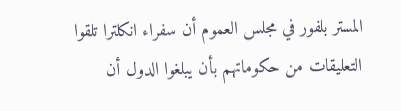المستر بلفور في مجلس العموم أن سفراء انكلترا تلقوا التعليقات من حكوماتهم بأن يبلغوا الدول أن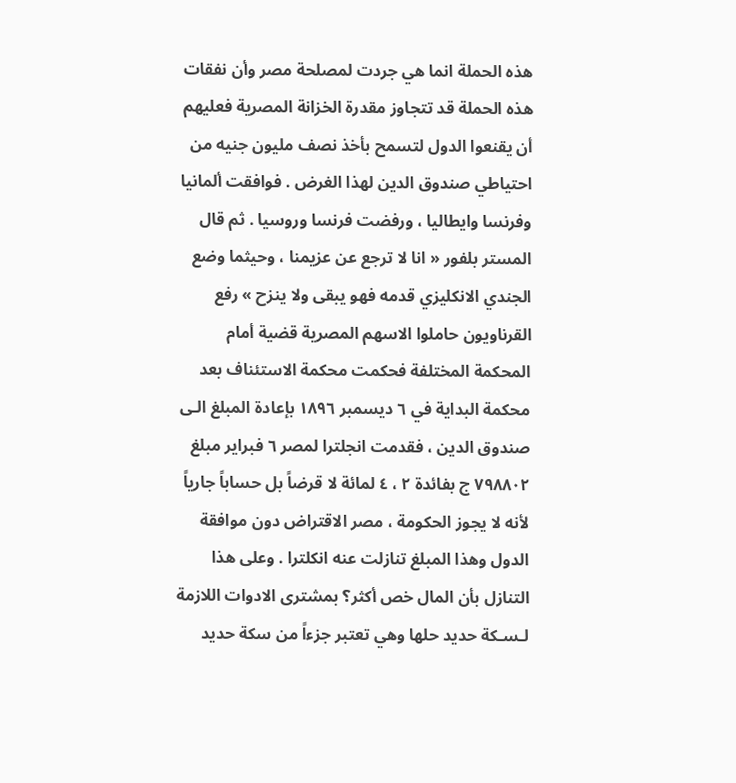هذه الحملة انما هي جردت لمصلحة مصر وأن نفقات هذه الحملة قد تتجاوز مقدرة الخزانة المصرية فعليهم أن يقنعوا الدول لتسمح بأخذ نصف مليون جنيه من احتياطي صندوق الدين لهذا الغرض . فوافقت ألمانيا وفرنسا وايطاليا ، ورفضت فرنسا وروسيا . ثم قال المستر بلفور « انا لا ترجع عن عزيمنا ، وحيثما وضع الجندي الانكليزي قدمه فهو يبقى ولا ينزح » رفع القرناويون حاملوا الاسهم المصرية قضية أمام المحكمة المختلفة فحكمت محكمة الاستئناف بعد محكمة البداية في ٦ ديسمبر ١٨٩٦ بإعادة المبلغ الـى صندوق الدين ، فقدمت انجلترا لمصر ٦ فبراير مبلغ ٧٩٨٨٠٢ ج بفائدة ٢ ، ٤ لمائة لا قرضاً بل حساباً جارياً لأنه لا يجوز الحكومة ، مصر الاقتراض دون موافقة الدول وهذا المبلغ تنازلت عنه انكلترا . وعلى هذا التنازل بأن المال خص أكثر؟ بمشترى الادوات اللازمة لـسـكة حديد حلها وهي تعتبر جزءاً من سكة حديد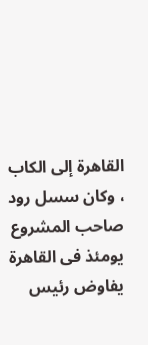القاهرة إلى الكاب ، وكان سسل رود صاحب المشروع يومئذ فى القاهرة يفاوض رئيس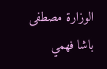الوزارة مصطفى باشا فهمي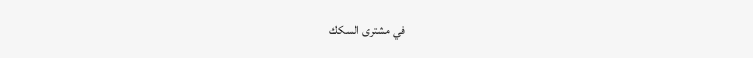في مشترى السكك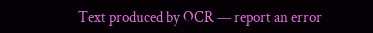Text produced by OCR — report an error